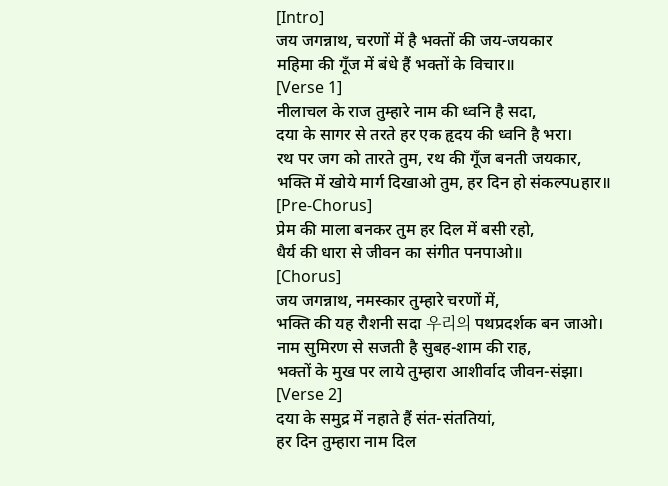[Intro]
जय जगन्नाथ, चरणों में है भक्तों की जय-जयकार
महिमा की गूँज में बंधे हैं भक्तों के विचार॥
[Verse 1]
नीलाचल के राज तुम्हारे नाम की ध्वनि है सदा,
दया के सागर से तरते हर एक हृदय की ध्वनि है भरा।
रथ पर जग को तारते तुम, रथ की गूँज बनती जयकार,
भक्ति में खोये मार्ग दिखाओ तुम, हर दिन हो संकल्पuहार॥
[Pre-Chorus]
प्रेम की माला बनकर तुम हर दिल में बसी रहो,
धैर्य की धारा से जीवन का संगीत पनपाओ॥
[Chorus]
जय जगन्नाथ, नमस्कार तुम्हारे चरणों में,
भक्ति की यह रौशनी सदा 우리의 पथप्रदर्शक बन जाओ।
नाम सुमिरण से सजती है सुबह-शाम की राह,
भक्तों के मुख पर लाये तुम्हारा आशीर्वाद जीवन-संझा।
[Verse 2]
दया के समुद्र में नहाते हैं संत-संततियां,
हर दिन तुम्हारा नाम दिल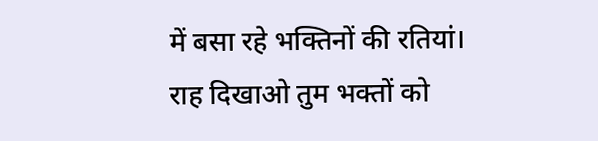में बसा रहे भक्तिनों की रतियां।
राह दिखाओ तुम भक्तों को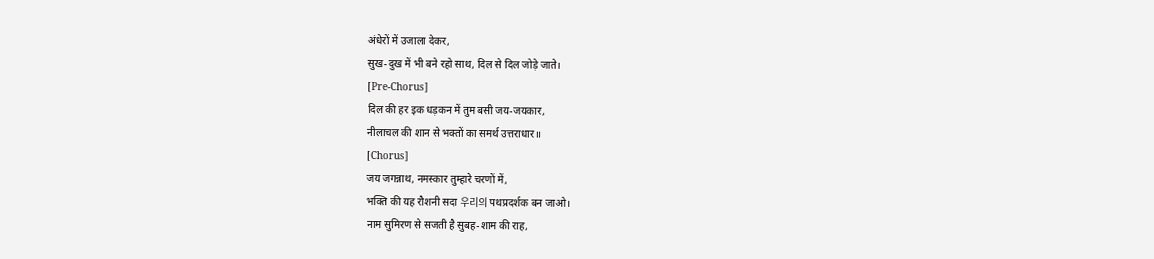अंधेरों में उजाला देकर,
सुख-दुख में भी बने रहो साथ, दिल से दिल जोड़े जाते।
[Pre-Chorus]
दिल की हर इक धड़कन में तुम बसी जय-जयकार,
नीलाचल की शान से भक्तों का समर्थ उत्तराधार॥
[Chorus]
जय जगन्नाथ, नमस्कार तुम्हारे चरणों में,
भक्ति की यह रौशनी सदा 우리의 पथप्रदर्शक बन जाओ।
नाम सुमिरण से सजती है सुबह-शाम की राह,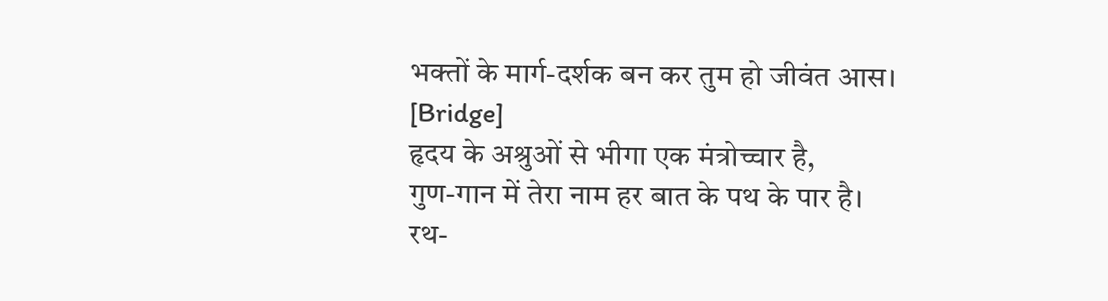भक्तों के मार्ग-दर्शक बन कर तुम हो जीवंत आस।
[Bridge]
हृदय के अश्रुओं से भीगा एक मंत्रोच्चार है,
गुण-गान में तेरा नाम हर बात के पथ के पार है।
रथ-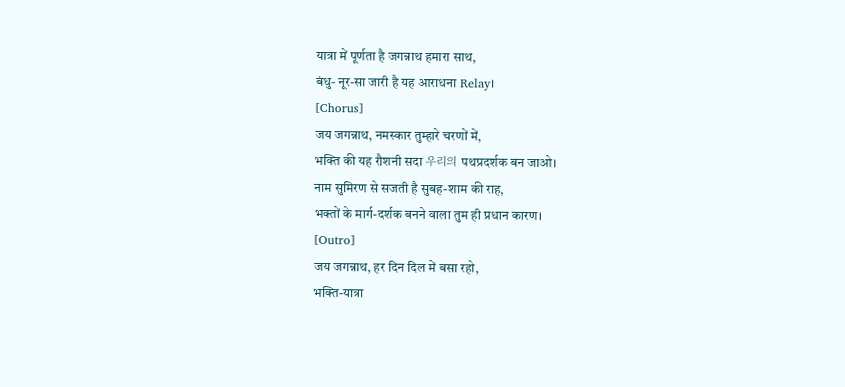यात्रा में पूर्णता है जगन्नाथ हमारा साथ,
बंधु- नूर-सा जारी है यह आराधना Relay।
[Chorus]
जय जगन्नाथ, नमस्कार तुम्हारे चरणों में,
भक्ति की यह रौशनी सदा 우리의 पथप्रदर्शक बन जाओ।
नाम सुमिरण से सजती है सुबह-शाम की राह,
भक्तों के मार्ग-दर्शक बनने वाला तुम ही प्रधान कारण।
[Outro]
जय जगन्नाथ, हर दिन दिल में बसा रहो,
भक्ति-यात्रा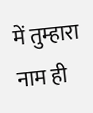में तुम्हारा नाम ही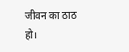जीवन का ठाठ हो।